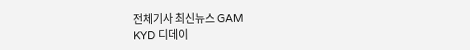전체기사 최신뉴스 GAM
KYD 디데이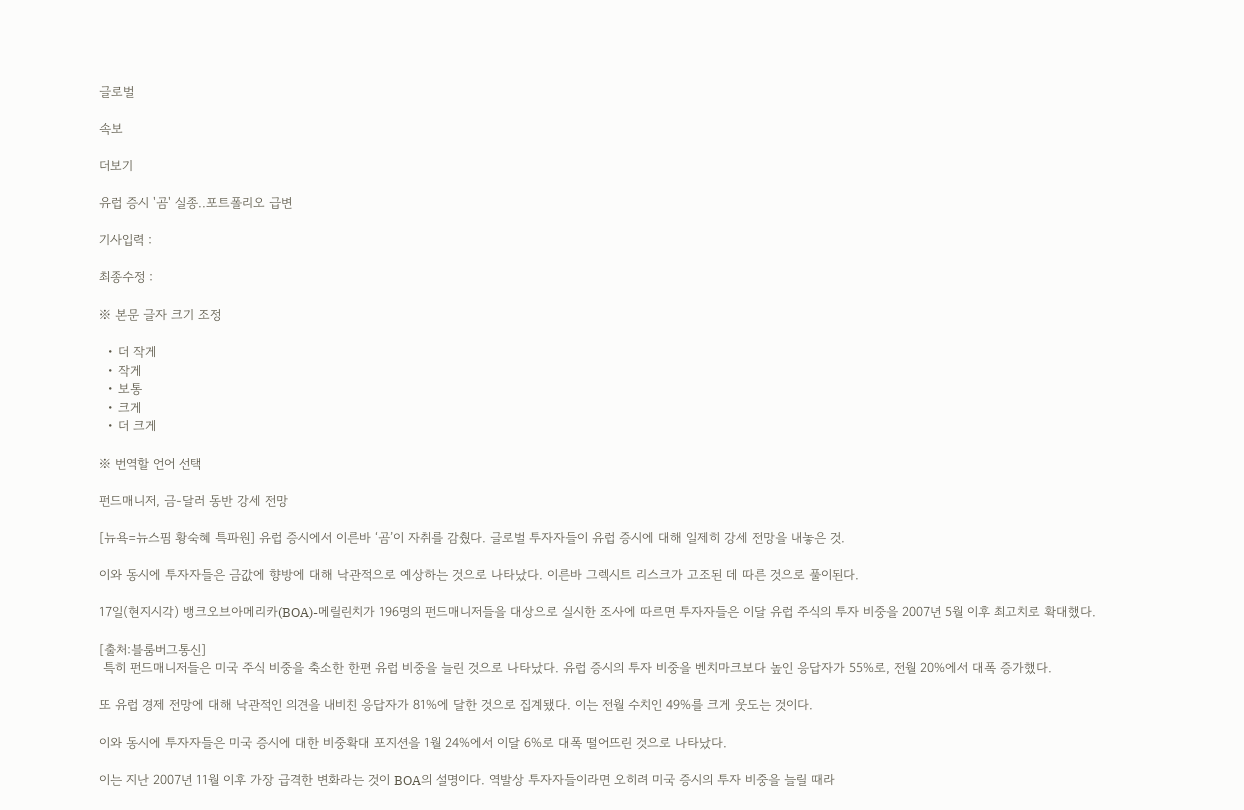글로벌

속보

더보기

유럽 증시 '곰' 실종..포트폴리오 급변

기사입력 :

최종수정 :

※ 본문 글자 크기 조정

  • 더 작게
  • 작게
  • 보통
  • 크게
  • 더 크게

※ 번역할 언어 선택

펀드매니저, 금-달러 동반 강세 전망

[뉴욕=뉴스핌 황숙혜 특파원] 유럽 증시에서 이른바 ‘곰’이 자취를 감췄다. 글로벌 투자자들이 유럽 증시에 대해 일제히 강세 전망을 내놓은 것.

이와 동시에 투자자들은 금값에 향방에 대해 낙관적으로 예상하는 것으로 나타났다. 이른바 그렉시트 리스크가 고조된 데 따른 것으로 풀이된다.

17일(현지시각) 뱅크오브아메리카(BOA)-메릴린치가 196명의 펀드매니저들을 대상으로 실시한 조사에 따르면 투자자들은 이달 유럽 주식의 투자 비중을 2007년 5월 이후 최고치로 확대했다.

[출처:블룸버그통신]
 특히 펀드매니저들은 미국 주식 비중을 축소한 한편 유럽 비중을 늘린 것으로 나타났다. 유럽 증시의 투자 비중을 벤치마크보다 높인 응답자가 55%로, 전월 20%에서 대폭 증가했다.

또 유럽 경제 전망에 대해 낙관적인 의견을 내비친 응답자가 81%에 달한 것으로 집계됐다. 이는 전월 수치인 49%를 크게 웃도는 것이다.

이와 동시에 투자자들은 미국 증시에 대한 비중확대 포지션을 1월 24%에서 이달 6%로 대폭 떨어뜨린 것으로 나타났다.

이는 지난 2007년 11월 이후 가장 급격한 변화라는 것이 BOA의 설명이다. 역발상 투자자들이라면 오히려 미국 증시의 투자 비중을 늘릴 때라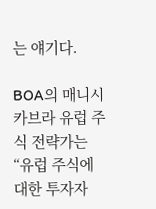는 얘기다.

BOA의 매니시 카브라 유럽 주식 전략가는 “유럽 주식에 대한 투자자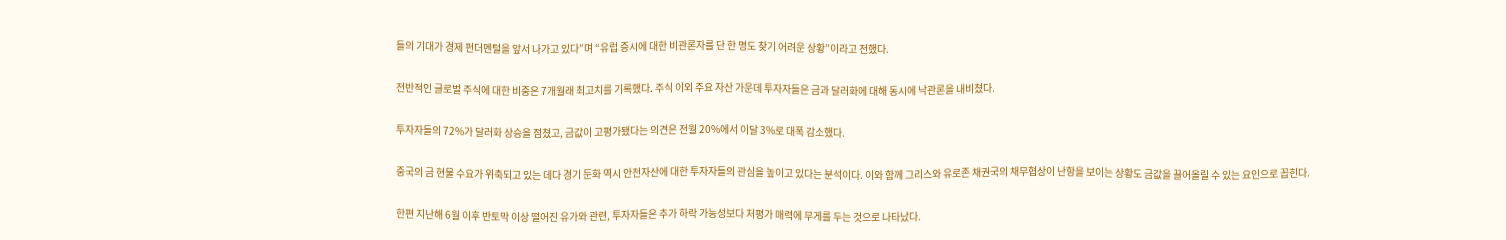들의 기대가 경제 펀더멘털을 앞서 나가고 있다”며 “유럽 증시에 대한 비관론자를 단 한 명도 찾기 어려운 상황”이라고 전했다.

전반적인 글로벌 주식에 대한 비중은 7개월래 최고치를 기록했다. 주식 이외 주요 자산 가운데 투자자들은 금과 달러화에 대해 동시에 낙관론을 내비쳤다.

투자자들의 72%가 달러화 상승을 점쳤고, 금값이 고평가됐다는 의견은 전월 20%에서 이달 3%로 대폭 감소했다.

중국의 금 현물 수요가 위축되고 있는 데다 경기 둔화 역시 안전자산에 대한 투자자들의 관심을 높이고 있다는 분석이다. 이와 함께 그리스와 유로존 채권국의 채무협상이 난항을 보이는 상황도 금값을 끌어올릴 수 있는 요인으로 꼽힌다.

한편 지난해 6월 이후 반토막 이상 떨어진 유가와 관련, 투자자들은 추가 하락 가능성보다 저평가 매력에 무게를 두는 것으로 나타났다.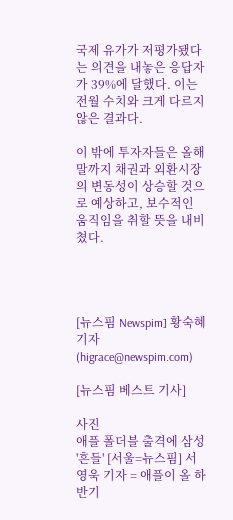국제 유가가 저평가됐다는 의견을 내놓은 응답자가 39%에 달했다. 이는 전월 수치와 크게 다르지 않은 결과다.

이 밖에 투자자들은 올해 말까지 채권과 외환시장의 변동성이 상승할 것으로 예상하고, 보수적인 움직임을 취할 뜻을 내비쳤다.




[뉴스핌 Newspim] 황숙혜 기자 (higrace@newspim.com)

[뉴스핌 베스트 기사]

사진
애플 폴더블 출격에 삼성 '흔들' [서울=뉴스핌] 서영욱 기자 = 애플이 올 하반기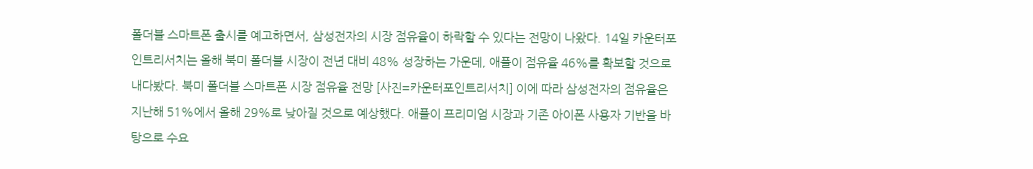폴더블 스마트폰 출시를 예고하면서, 삼성전자의 시장 점유율이 하락할 수 있다는 전망이 나왔다. 14일 카운터포인트리서치는 올해 북미 폴더블 시장이 전년 대비 48% 성장하는 가운데, 애플이 점유율 46%를 확보할 것으로 내다봤다. 북미 폴더블 스마트폰 시장 점유율 전망 [사진=카운터포인트리서치] 이에 따라 삼성전자의 점유율은 지난해 51%에서 올해 29%로 낮아질 것으로 예상했다. 애플이 프리미엄 시장과 기존 아이폰 사용자 기반을 바탕으로 수요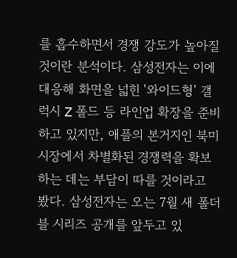를 흡수하면서 경쟁 강도가 높아질 것이란 분석이다. 삼성전자는 이에 대응해 화면을 넓힌 '와이드형' 갤럭시 Z 폴드 등 라인업 확장을 준비하고 있지만, 애플의 본거지인 북미 시장에서 차별화된 경쟁력을 확보하는 데는 부담이 따를 것이라고 봤다. 삼성전자는 오는 7월 새 폴더블 시리즈 공개를 앞두고 있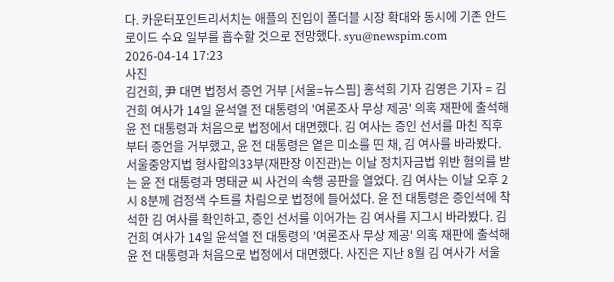다. 카운터포인트리서치는 애플의 진입이 폴더블 시장 확대와 동시에 기존 안드로이드 수요 일부를 흡수할 것으로 전망했다. syu@newspim.com 2026-04-14 17:23
사진
김건희, 尹 대면 법정서 증언 거부 [서울=뉴스핌] 홍석희 기자 김영은 기자 = 김건희 여사가 14일 윤석열 전 대통령의 '여론조사 무상 제공' 의혹 재판에 출석해 윤 전 대통령과 처음으로 법정에서 대면했다. 김 여사는 증인 선서를 마친 직후부터 증언을 거부했고, 윤 전 대통령은 옅은 미소를 띤 채, 김 여사를 바라봤다. 서울중앙지법 형사합의33부(재판장 이진관)는 이날 정치자금법 위반 혐의를 받는 윤 전 대통령과 명태균 씨 사건의 속행 공판을 열었다. 김 여사는 이날 오후 2시 8분께 검정색 수트를 차림으로 법정에 들어섰다. 윤 전 대통령은 증인석에 착석한 김 여사를 확인하고, 증인 선서를 이어가는 김 여사를 지그시 바라봤다. 김건희 여사가 14일 윤석열 전 대통령의 '여론조사 무상 제공' 의혹 재판에 출석해 윤 전 대통령과 처음으로 법정에서 대면했다. 사진은 지난 8월 김 여사가 서울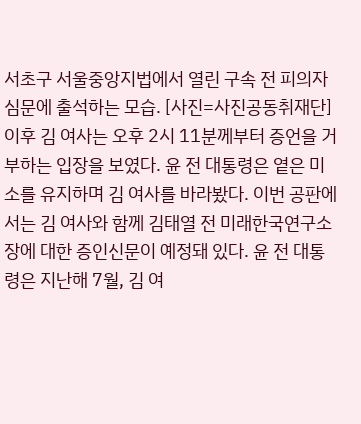서초구 서울중앙지법에서 열린 구속 전 피의자 심문에 출석하는 모습. [사진=사진공동취재단] 이후 김 여사는 오후 2시 11분께부터 증언을 거부하는 입장을 보였다. 윤 전 대통령은 옅은 미소를 유지하며 김 여사를 바라봤다. 이번 공판에서는 김 여사와 함께 김태열 전 미래한국연구소장에 대한 증인신문이 예정돼 있다. 윤 전 대통령은 지난해 7월, 김 여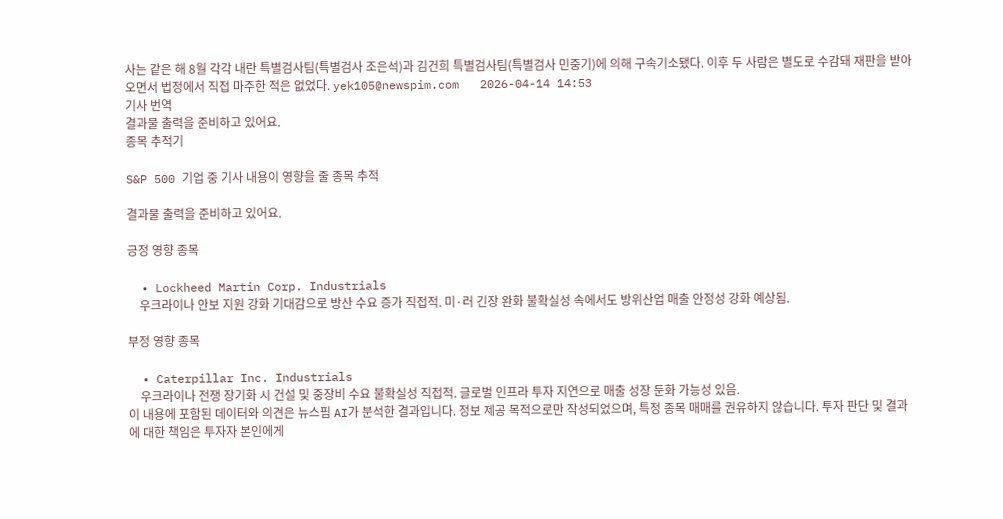사는 같은 해 8월 각각 내란 특별검사팀(특별검사 조은석)과 김건희 특별검사팀(특별검사 민중기)에 의해 구속기소됐다. 이후 두 사람은 별도로 수감돼 재판을 받아오면서 법정에서 직접 마주한 적은 없었다. yek105@newspim.com   2026-04-14 14:53
기사 번역
결과물 출력을 준비하고 있어요.
종목 추적기

S&P 500 기업 중 기사 내용이 영향을 줄 종목 추적

결과물 출력을 준비하고 있어요.

긍정 영향 종목

  • Lockheed Martin Corp. Industrials
    우크라이나 안보 지원 강화 기대감으로 방산 수요 증가 직접적. 미·러 긴장 완화 불확실성 속에서도 방위산업 매출 안정성 강화 예상됨.

부정 영향 종목

  • Caterpillar Inc. Industrials
    우크라이나 전쟁 장기화 시 건설 및 중장비 수요 불확실성 직접적. 글로벌 인프라 투자 지연으로 매출 성장 둔화 가능성 있음.
이 내용에 포함된 데이터와 의견은 뉴스핌 AI가 분석한 결과입니다. 정보 제공 목적으로만 작성되었으며, 특정 종목 매매를 권유하지 않습니다. 투자 판단 및 결과에 대한 책임은 투자자 본인에게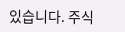있습니다. 주식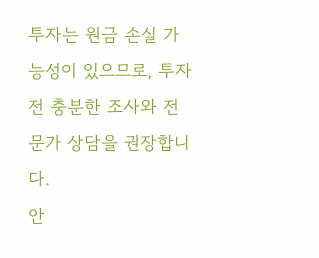투자는 원금 손실 가능성이 있으므로, 투자 전 충분한 조사와 전문가 상담을 권장합니다.
안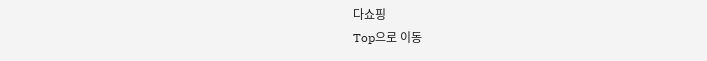다쇼핑
Top으로 이동